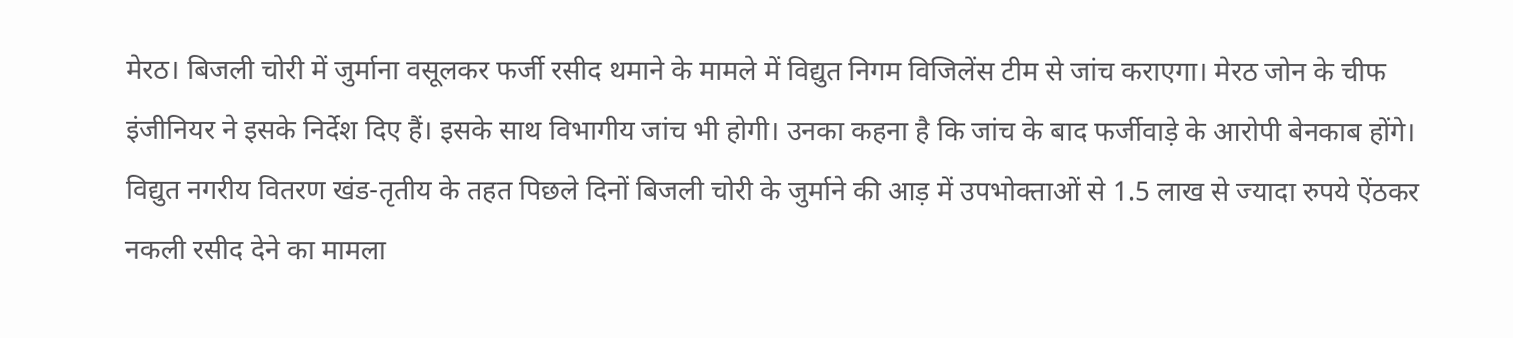मेरठ। बिजली चोरी में जुर्माना वसूलकर फर्जी रसीद थमाने के मामले में विद्युत निगम विजिलेंस टीम से जांच कराएगा। मेरठ जोन के चीफ इंजीनियर ने इसके निर्देश दिए हैं। इसके साथ विभागीय जांच भी होगी। उनका कहना है कि जांच के बाद फर्जीवाड़े के आरोपी बेनकाब होंगे।
विद्युत नगरीय वितरण खंड-तृतीय के तहत पिछले दिनों बिजली चोरी के जुर्माने की आड़ में उपभोक्ताओं से 1.5 लाख से ज्यादा रुपये ऐंठकर नकली रसीद देने का मामला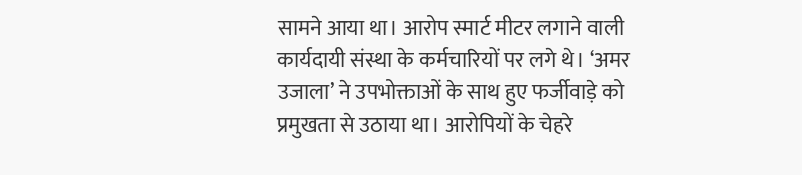सामने आया था। आरोप स्मार्ट मीटर लगाने वाली कार्यदायी संस्था के कर्मचारियों पर लगे थे। ‘अमर उजाला’ ने उपभोक्ताओं के साथ हुए फर्जीवाड़े को प्रमुखता से उठाया था। आरोपियों के चेहरे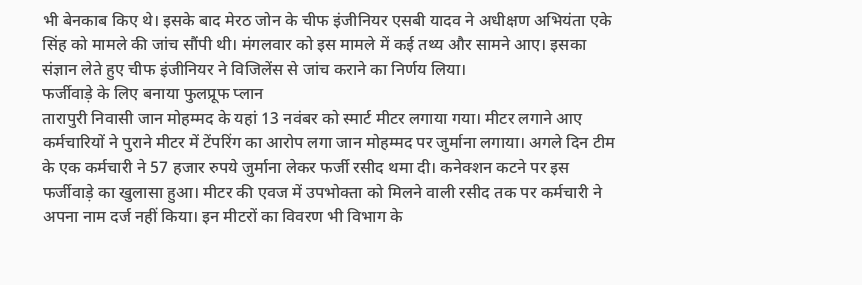भी बेनकाब किए थे। इसके बाद मेरठ जोन के चीफ इंजीनियर एसबी यादव ने अधीक्षण अभियंता एके सिंह को मामले की जांच सौंपी थी। मंगलवार को इस मामले में कई तथ्य और सामने आए। इसका संज्ञान लेते हुए चीफ इंजीनियर ने विजिलेंस से जांच कराने का निर्णय लिया।
फर्जीवाड़े के लिए बनाया फुलप्रूफ प्लान
तारापुरी निवासी जान मोहम्मद के यहां 13 नवंबर को स्मार्ट मीटर लगाया गया। मीटर लगाने आए कर्मचारियों ने पुराने मीटर में टेंपरिंग का आरोप लगा जान मोहम्मद पर जुर्माना लगाया। अगले दिन टीम के एक कर्मचारी ने 57 हजार रुपये जुर्माना लेकर फर्जी रसीद थमा दी। कनेक्शन कटने पर इस फर्जीवाड़े का खुलासा हुआ। मीटर की एवज में उपभोक्ता को मिलने वाली रसीद तक पर कर्मचारी ने अपना नाम दर्ज नहीं किया। इन मीटरों का विवरण भी विभाग के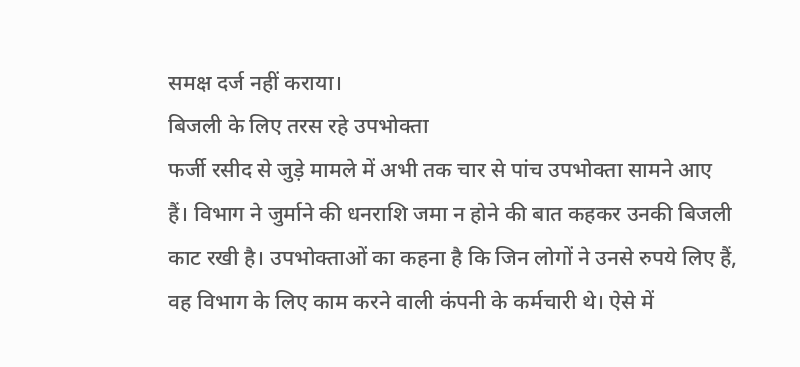समक्ष दर्ज नहीं कराया।
बिजली के लिए तरस रहे उपभोक्ता
फर्जी रसीद से जुड़े मामले में अभी तक चार से पांच उपभोक्ता सामने आए हैं। विभाग ने जुर्माने की धनराशि जमा न होने की बात कहकर उनकी बिजली काट रखी है। उपभोक्ताओं का कहना है कि जिन लोगों ने उनसे रुपये लिए हैं, वह विभाग के लिए काम करने वाली कंपनी के कर्मचारी थे। ऐसे में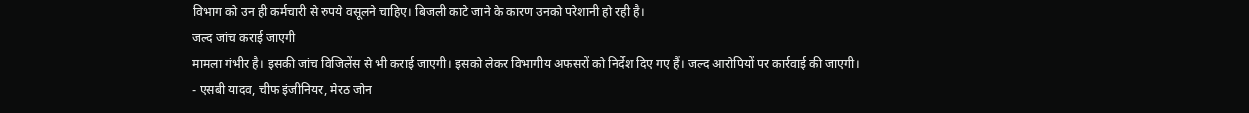विभाग को उन ही कर्मचारी से रुपये वसूलने चाहिए। बिजली काटे जाने के कारण उनको परेशानी हो रही है।
जल्द जांच कराई जाएगी
मामला गंभीर है। इसकी जांच विजिलेंस से भी कराई जाएगी। इसको लेकर विभागीय अफसरों को निर्देश दिए गए हैं। जल्द आरोपियों पर कार्रवाई की जाएगी। - एसबी यादव, चीफ इंजीनियर, मेरठ जोन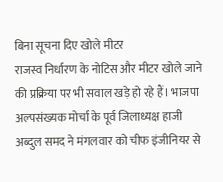बिना सूचना दिए खोले मीटर
राजस्व निर्धारण के नोटिस और मीटर खोले जाने की प्रक्रिया पर भी सवाल खड़े हो रहे हैं। भाजपा अल्पसंख्यक मोर्चा के पूर्व जिलाध्यक्ष हाजी अब्दुल समद ने मंगलवार को चीफ इंजीनियर से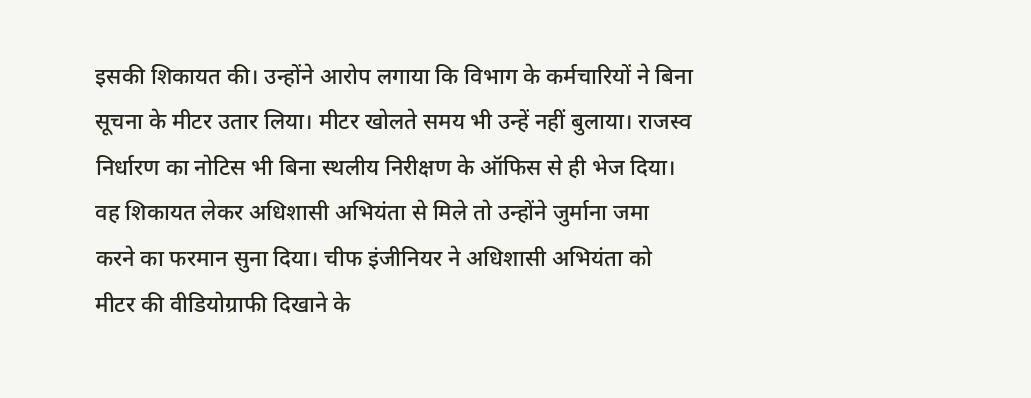इसकी शिकायत की। उन्होंने आरोप लगाया कि विभाग के कर्मचारियों ने बिना सूचना के मीटर उतार लिया। मीटर खोलते समय भी उन्हें नहीं बुलाया। राजस्व निर्धारण का नोटिस भी बिना स्थलीय निरीक्षण के ऑफिस से ही भेज दिया। वह शिकायत लेकर अधिशासी अभियंता से मिले तो उन्होंने जुर्माना जमा करने का फरमान सुना दिया। चीफ इंजीनियर ने अधिशासी अभियंता को मीटर की वीडियोग्राफी दिखाने के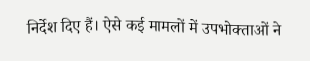निर्देश दिए हैं। ऐसे कई मामलों में उपभोक्ताओं ने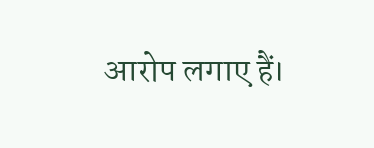आरोप लगाए हैं।